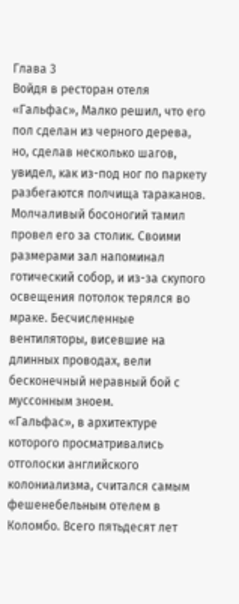Глава 3
Войдя в ресторан отеля «Гальфас», Малко решил, что его пол сделан из черного дерева, но, сделав несколько шагов, увидел, как из-под ног по паркету разбегаются полчища тараканов. Молчаливый босоногий тамил провел его за столик. Своими размерами зал напоминал готический собор, и из-за скупого освещения потолок терялся во мраке. Бесчисленные вентиляторы, висевшие на длинных проводах, вели бесконечный неравный бой с муссонным зноем.
«Гальфас», в архитектуре которого просматривались отголоски английского колониализма, считался самым фешенебельным отелем в Коломбо. Всего пятьдесят лет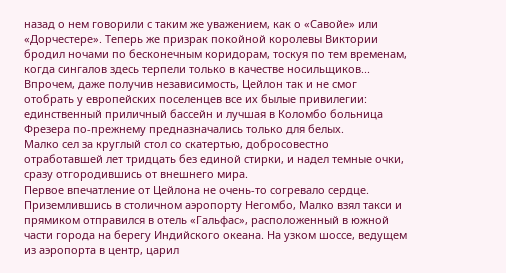назад о нем говорили с таким же уважением, как о «Савойе» или «Дорчестере». Теперь же призрак покойной королевы Виктории бродил ночами по бесконечным коридорам, тоскуя по тем временам, когда сингалов здесь терпели только в качестве носильщиков...
Впрочем, даже получив независимость, Цейлон так и не смог отобрать у европейских поселенцев все их былые привилегии: единственный приличный бассейн и лучшая в Коломбо больница Фрезера по-прежнему предназначались только для белых.
Малко сел за круглый стол со скатертью, добросовестно отработавшей лет тридцать без единой стирки, и надел темные очки, сразу отгородившись от внешнего мира.
Первое впечатление от Цейлона не очень-то согревало сердце. Приземлившись в столичном аэропорту Негомбо, Малко взял такси и прямиком отправился в отель «Гальфас», расположенный в южной части города на берегу Индийского океана. На узком шоссе, ведущем из аэропорта в центр, царил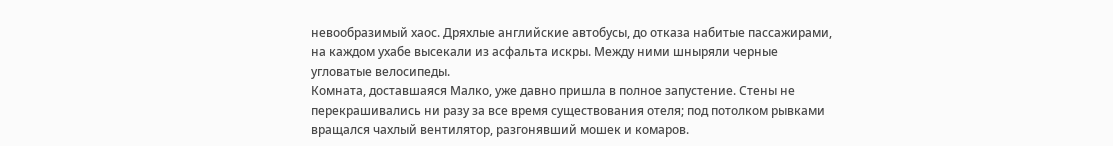невообразимый хаос. Дряхлые английские автобусы, до отказа набитые пассажирами, на каждом ухабе высекали из асфальта искры. Между ними шныряли черные угловатые велосипеды.
Комната, доставшаяся Малко, уже давно пришла в полное запустение. Стены не перекрашивались ни разу за все время существования отеля; под потолком рывками вращался чахлый вентилятор, разгонявший мошек и комаров.